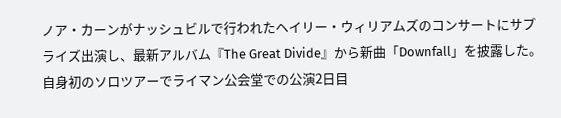ノア・カーンがナッシュビルで行われたヘイリー・ウィリアムズのコンサートにサプライズ出演し、最新アルバム『The Great Divide』から新曲「Downfall」を披露した。自身初のソロツアーでライマン公会堂での公演2日目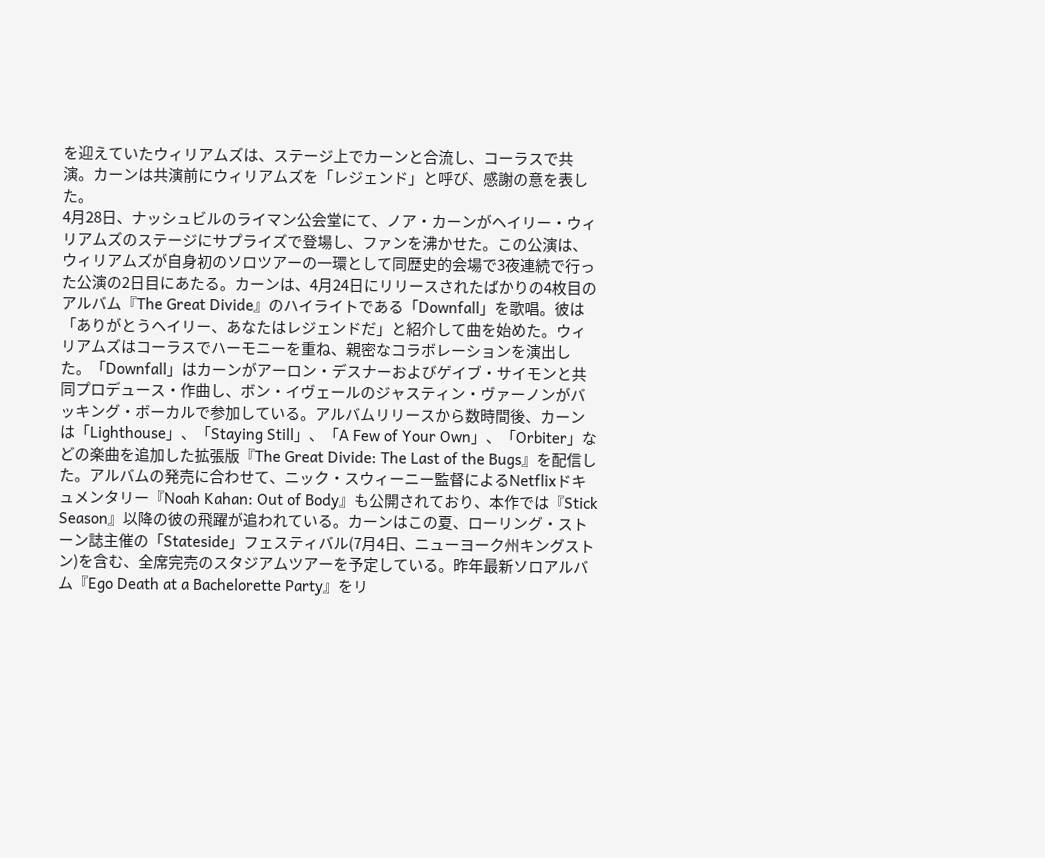を迎えていたウィリアムズは、ステージ上でカーンと合流し、コーラスで共演。カーンは共演前にウィリアムズを「レジェンド」と呼び、感謝の意を表した。
4月28日、ナッシュビルのライマン公会堂にて、ノア・カーンがヘイリー・ウィリアムズのステージにサプライズで登場し、ファンを沸かせた。この公演は、ウィリアムズが自身初のソロツアーの一環として同歴史的会場で3夜連続で行った公演の2日目にあたる。カーンは、4月24日にリリースされたばかりの4枚目のアルバム『The Great Divide』のハイライトである「Downfall」を歌唱。彼は「ありがとうヘイリー、あなたはレジェンドだ」と紹介して曲を始めた。ウィリアムズはコーラスでハーモニーを重ね、親密なコラボレーションを演出した。「Downfall」はカーンがアーロン・デスナーおよびゲイブ・サイモンと共同プロデュース・作曲し、ボン・イヴェールのジャスティン・ヴァーノンがバッキング・ボーカルで参加している。アルバムリリースから数時間後、カーンは「Lighthouse」、「Staying Still」、「A Few of Your Own」、「Orbiter」などの楽曲を追加した拡張版『The Great Divide: The Last of the Bugs』を配信した。アルバムの発売に合わせて、ニック・スウィーニー監督によるNetflixドキュメンタリー『Noah Kahan: Out of Body』も公開されており、本作では『Stick Season』以降の彼の飛躍が追われている。カーンはこの夏、ローリング・ストーン誌主催の「Stateside」フェスティバル(7月4日、ニューヨーク州キングストン)を含む、全席完売のスタジアムツアーを予定している。昨年最新ソロアルバム『Ego Death at a Bachelorette Party』をリ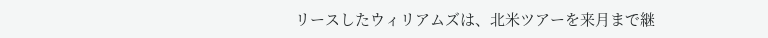リースしたウィリアムズは、北米ツアーを来月まで継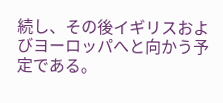続し、その後イギリスおよびヨーロッパへと向かう予定である。